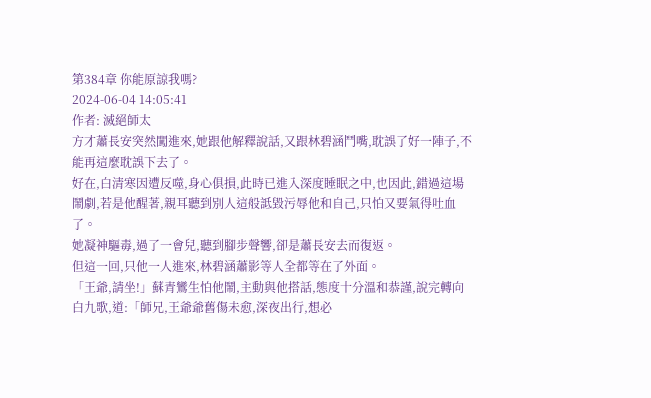第384章 你能原諒我嗎?
2024-06-04 14:05:41
作者: 滅絕師太
方才蕭長安突然闖進來,她跟他解釋說話,又跟林碧涵鬥嘴,耽誤了好一陣子,不能再這麼耽誤下去了。
好在,白清寒因遭反噬,身心俱損,此時已進入深度睡眠之中,也因此,錯過這場鬧劇,若是他醒著,親耳聽到別人這般詆毀污辱他和自己,只怕又要氣得吐血了。
她凝神驅毒,過了一會兒,聽到腳步聲響,卻是蕭長安去而復返。
但這一回,只他一人進來,林碧涵蕭影等人全都等在了外面。
「王爺,請坐!」蘇青鸞生怕他鬧,主動與他搭話,態度十分溫和恭謹,說完轉向白九歌,道:「師兄,王爺爺舊傷未愈,深夜出行,想必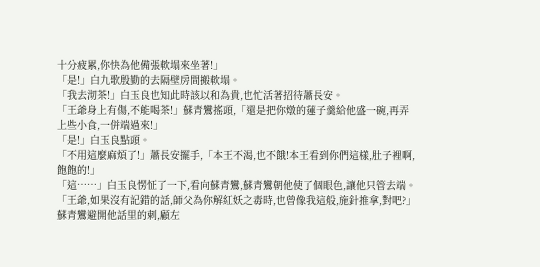十分疲累,你快為他備張軟塌來坐著!」
「是!」白九歌殷勤的去隔壁房間搬軟塌。
「我去沏茶!」白玉良也知此時該以和為貴,也忙活著招待蕭長安。
「王爺身上有傷,不能喝茶!」蘇青鸞搖頭,「還是把你燉的蓮子羹給他盛一碗,再弄上些小食,一併端過來!」
「是!」白玉良點頭。
「不用這麼麻煩了!」蕭長安擺手,「本王不渴,也不餓!本王看到你們這樣,肚子裡啊,飽飽的!」
「這……」白玉良愣怔了一下,看向蘇青鸞,蘇青鸞朝他使了個眼色,讓他只管去端。
「王爺,如果沒有記錯的話,師父為你解紅妖之毒時,也曾像我這般,施針推拿,對吧?」蘇青鸞避開他話里的刺,顧左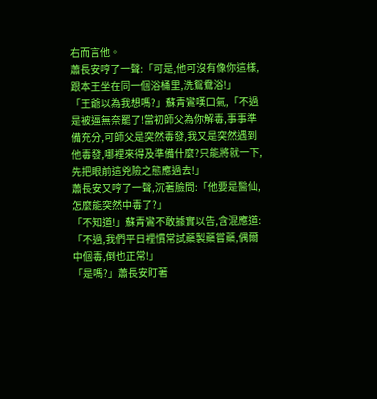右而言他。
蕭長安哼了一聲:「可是,他可沒有像你這樣,跟本王坐在同一個浴桶里,洗鴛鴦浴!」
「王爺以為我想嗎?」蘇青鸞嘆口氣,「不過是被逼無奈罷了!當初師父為你解毒,事事準備充分,可師父是突然毒發,我又是突然遇到他毒發,哪裡來得及準備什麼?只能將就一下,先把眼前這兇險之態應過去!」
蕭長安又哼了一聲,沉著臉問:「他要是醫仙,怎麼能突然中毒了?」
「不知道!」蘇青鸞不敢據實以告,含混應道:「不過,我們平日裡慣常試藥製藥嘗藥,偶爾中個毒,倒也正常!」
「是嗎?」蕭長安盯著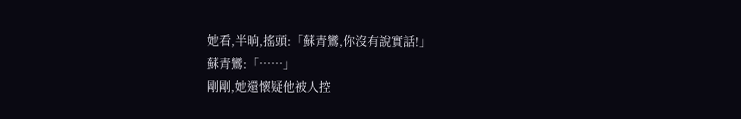她看,半晌,搖頭:「蘇青鸞,你沒有說實話!」
蘇青鸞:「……」
剛剛,她還懷疑他被人控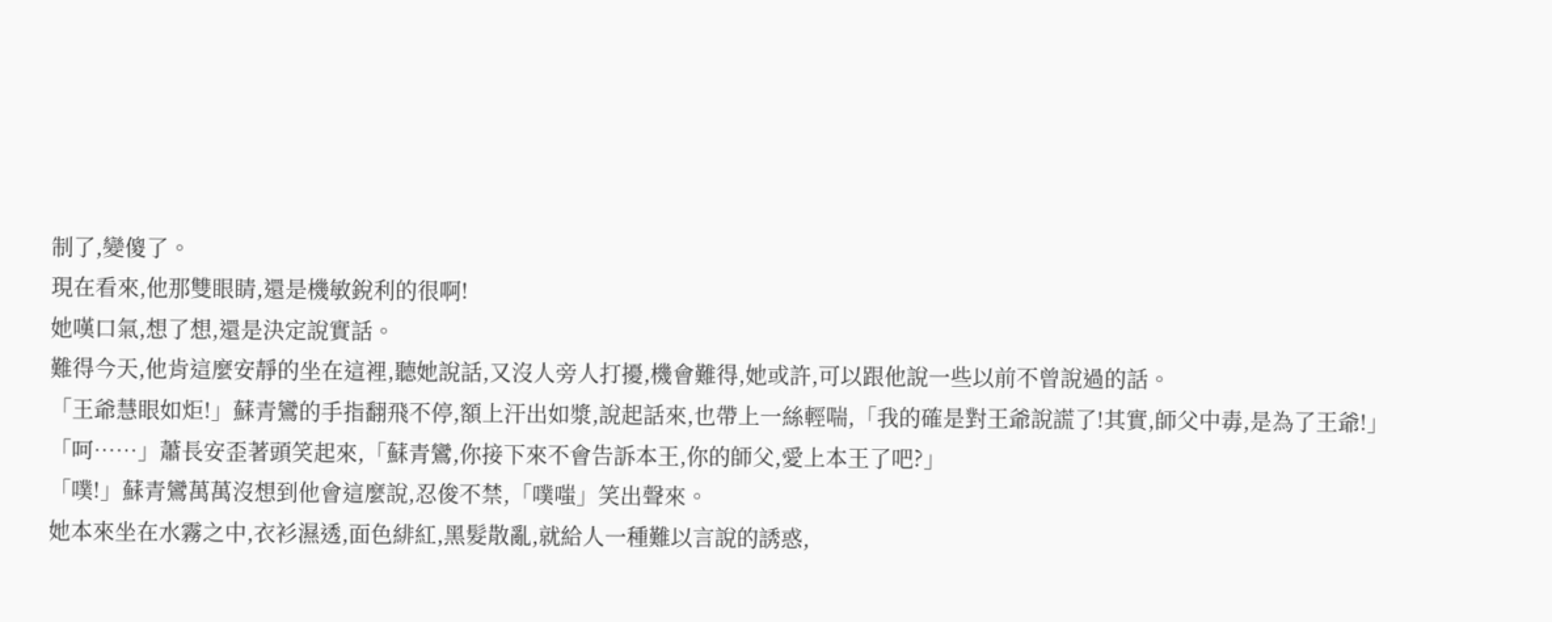制了,變傻了。
現在看來,他那雙眼睛,還是機敏銳利的很啊!
她嘆口氣,想了想,還是決定說實話。
難得今天,他肯這麼安靜的坐在這裡,聽她說話,又沒人旁人打擾,機會難得,她或許,可以跟他說一些以前不曾說過的話。
「王爺慧眼如炬!」蘇青鸞的手指翻飛不停,額上汗出如漿,說起話來,也帶上一絲輕喘,「我的確是對王爺說謊了!其實,師父中毒,是為了王爺!」
「呵……」蕭長安歪著頭笑起來,「蘇青鸞,你接下來不會告訴本王,你的師父,愛上本王了吧?」
「噗!」蘇青鸞萬萬沒想到他會這麼說,忍俊不禁,「噗嗤」笑出聲來。
她本來坐在水霧之中,衣衫濕透,面色緋紅,黑髮散亂,就給人一種難以言說的誘惑,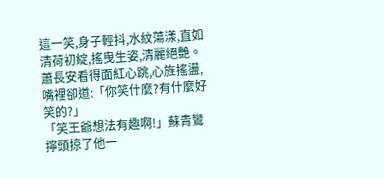這一笑,身子輕抖,水紋蕩漾,直如清荷初綻,搖曳生姿,清麗絕艷。
蕭長安看得面紅心跳,心旌搖盪,嘴裡卻道:「你笑什麼?有什麼好笑的?」
「笑王爺想法有趣啊!」蘇青鸞擰頭掠了他一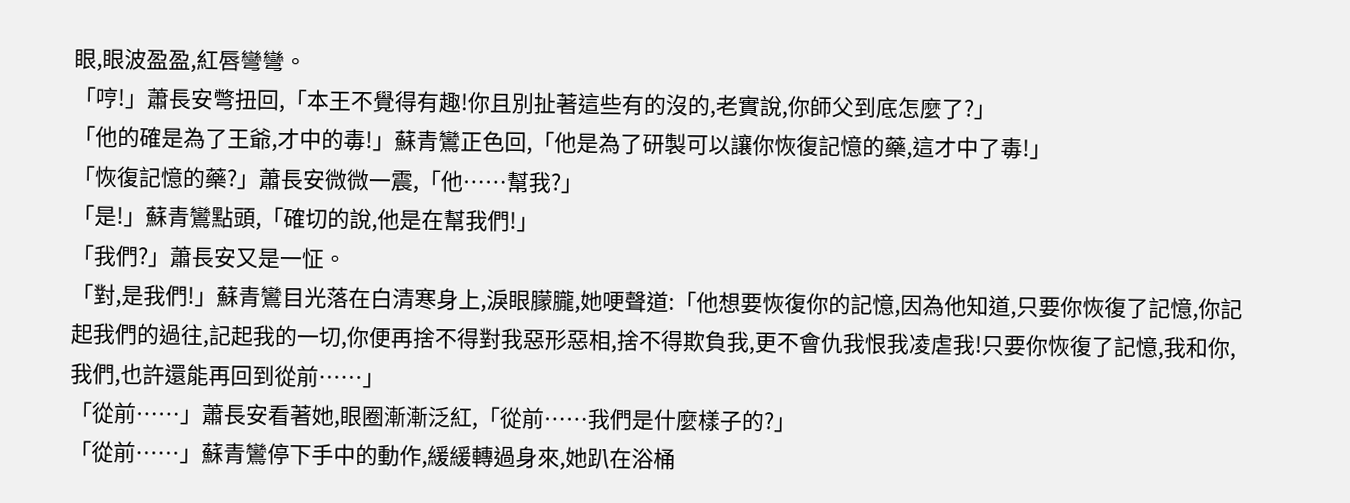眼,眼波盈盈,紅唇彎彎。
「哼!」蕭長安彆扭回,「本王不覺得有趣!你且別扯著這些有的沒的,老實說,你師父到底怎麼了?」
「他的確是為了王爺,才中的毒!」蘇青鸞正色回,「他是為了研製可以讓你恢復記憶的藥,這才中了毒!」
「恢復記憶的藥?」蕭長安微微一震,「他……幫我?」
「是!」蘇青鸞點頭,「確切的說,他是在幫我們!」
「我們?」蕭長安又是一怔。
「對,是我們!」蘇青鸞目光落在白清寒身上,淚眼朦朧,她哽聲道:「他想要恢復你的記憶,因為他知道,只要你恢復了記憶,你記起我們的過往,記起我的一切,你便再捨不得對我惡形惡相,捨不得欺負我,更不會仇我恨我凌虐我!只要你恢復了記憶,我和你,我們,也許還能再回到從前……」
「從前……」蕭長安看著她,眼圈漸漸泛紅,「從前……我們是什麼樣子的?」
「從前……」蘇青鸞停下手中的動作,緩緩轉過身來,她趴在浴桶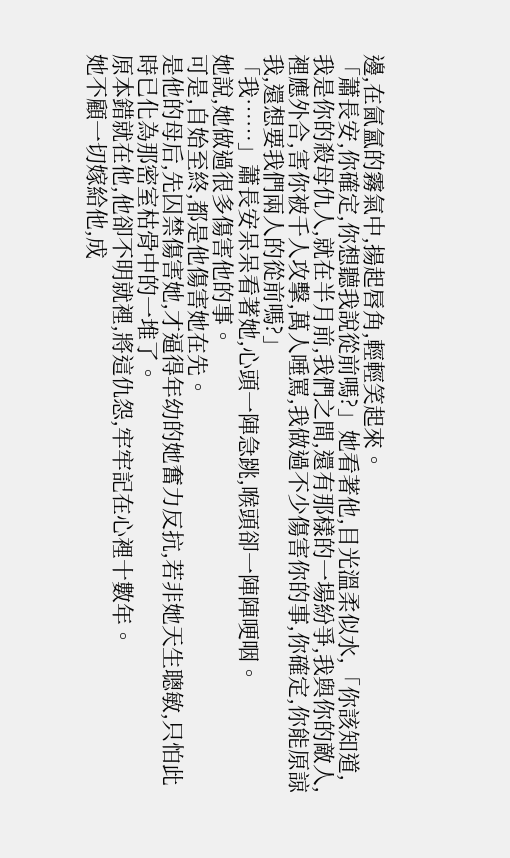邊,在氤氳的霧氣中,揚起唇角,輕輕笑起來。
「蕭長安,你確定,你想聽我說從前嗎?」她看著他,目光溫柔似水,「你該知道,我是你的殺母仇人,就在半月前,我們之間,還有那樣的一場紛爭,我與你的敵人,裡應外合,害你被千人攻擊,萬人唾罵,我做過不少傷害你的事,你確定,你能原諒我,還想要我們兩人的從前嗎?」
「我……」蕭長安呆呆看著她,心頭一陣急跳,喉頭卻一陣陣哽咽。
她說,她做過很多傷害他的事。
可是,自始至終,都是他傷害她在先。
是他的母后,先囚禁傷害她,才逼得年幼的她奮力反抗,若非她天生聰敏,只怕此時已化為那密室枯骨中的一堆了。
原本錯就在他,他卻不明就裡,將這仇怨,牢牢記在心裡十數年。
她不顧一切嫁給他,成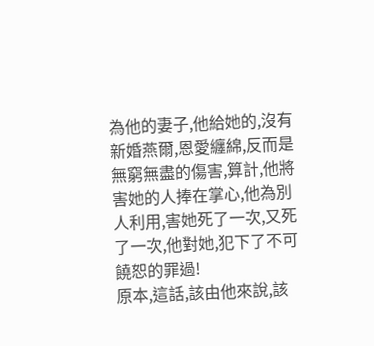為他的妻子,他給她的,沒有新婚燕爾,恩愛纏綿,反而是無窮無盡的傷害,算計,他將害她的人捧在掌心,他為別人利用,害她死了一次,又死了一次,他對她,犯下了不可饒恕的罪過!
原本,這話,該由他來說,該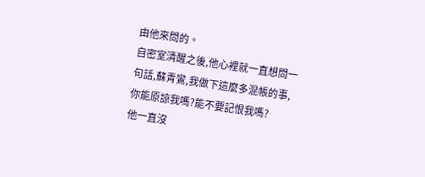由他來問的。
自密室清醒之後,他心裡就一直想問一句話,蘇青鸞,我做下這麼多混帳的事,你能原諒我嗎?能不要記恨我嗎?
他一直沒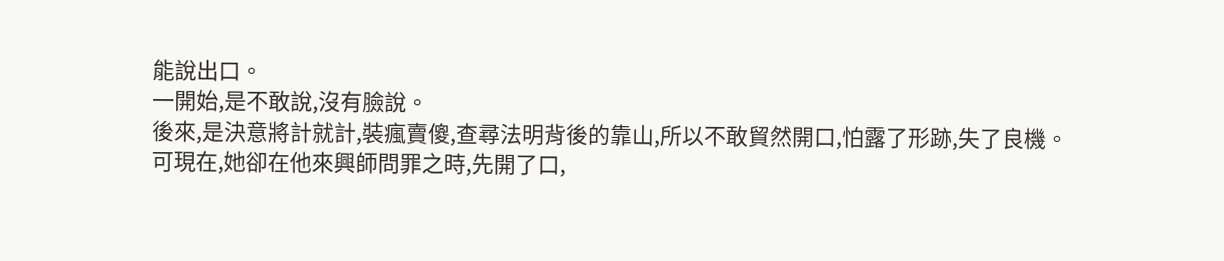能說出口。
一開始,是不敢說,沒有臉說。
後來,是決意將計就計,裝瘋賣傻,查尋法明背後的靠山,所以不敢貿然開口,怕露了形跡,失了良機。
可現在,她卻在他來興師問罪之時,先開了口,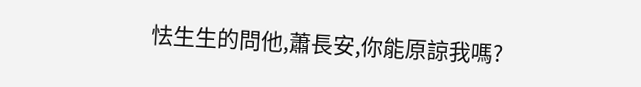怯生生的問他,蕭長安,你能原諒我嗎?